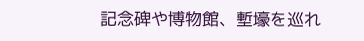記念碑や博物館、塹壕を巡れ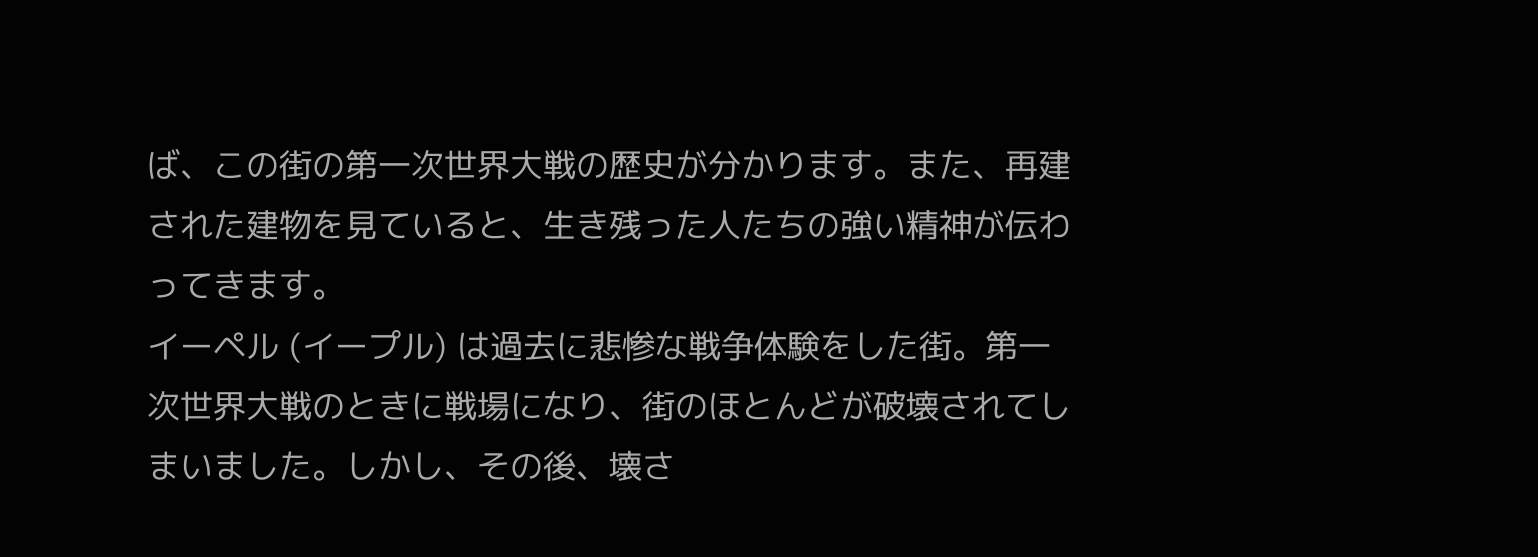ば、この街の第一次世界大戦の歴史が分かります。また、再建された建物を見ていると、生き残った人たちの強い精神が伝わってきます。
イーペル (イープル) は過去に悲惨な戦争体験をした街。第一次世界大戦のときに戦場になり、街のほとんどが破壊されてしまいました。しかし、その後、壊さ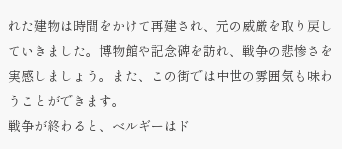れた建物は時間をかけて再建され、元の威厳を取り戻していきました。博物館や記念碑を訪れ、戦争の悲惨さを実感しましょう。また、この街では中世の雰囲気も味わうことができます。
戦争が終わると、ベルギーはド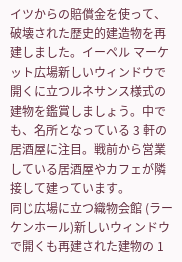イツからの賠償金を使って、破壊された歴史的建造物を再建しました。イーペル マーケット広場新しいウィンドウで開くに立つルネサンス様式の建物を鑑賞しましょう。中でも、名所となっている 3 軒の居酒屋に注目。戦前から営業している居酒屋やカフェが隣接して建っています。
同じ広場に立つ織物会館 (ラーケンホール)新しいウィンドウで開くも再建された建物の 1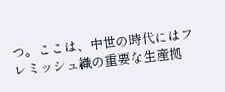つ。ここは、中世の時代にはフレミッシュ織の重要な生産拠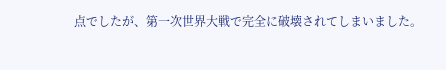点でしたが、第一次世界大戦で完全に破壊されてしまいました。